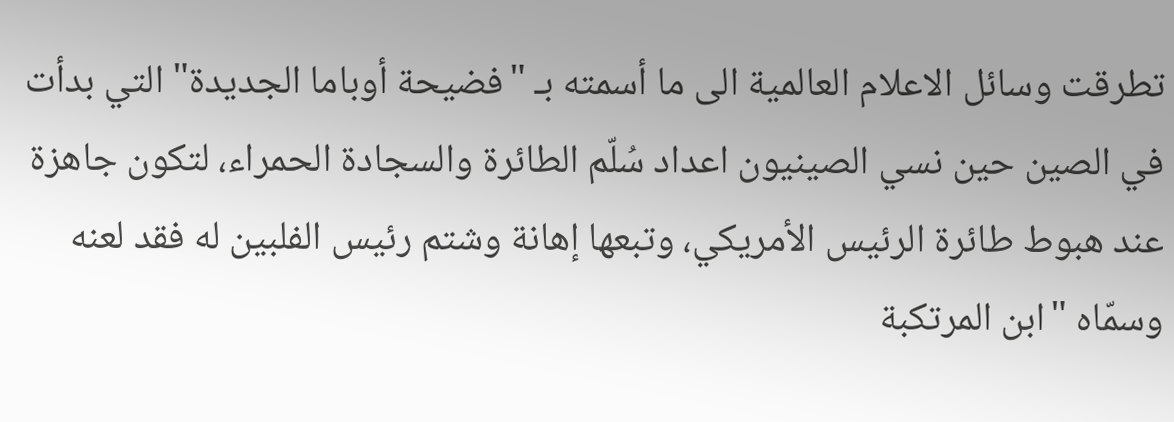تطرقت وسائل الاعلام العالمية الى ما أسمته بـ "فضيحة أوباما الجديدة" التي بدأت في الصين حين نسي الصينيون اعداد سُلّم الطائرة والسجادة الحمراء، لتكون جاهزة عند هبوط طائرة الرئيس الأمريكي، وتبعها إهانة وشتم رئيس الفلبين له فقد لعنه وسمّاه "ابن المرتكبة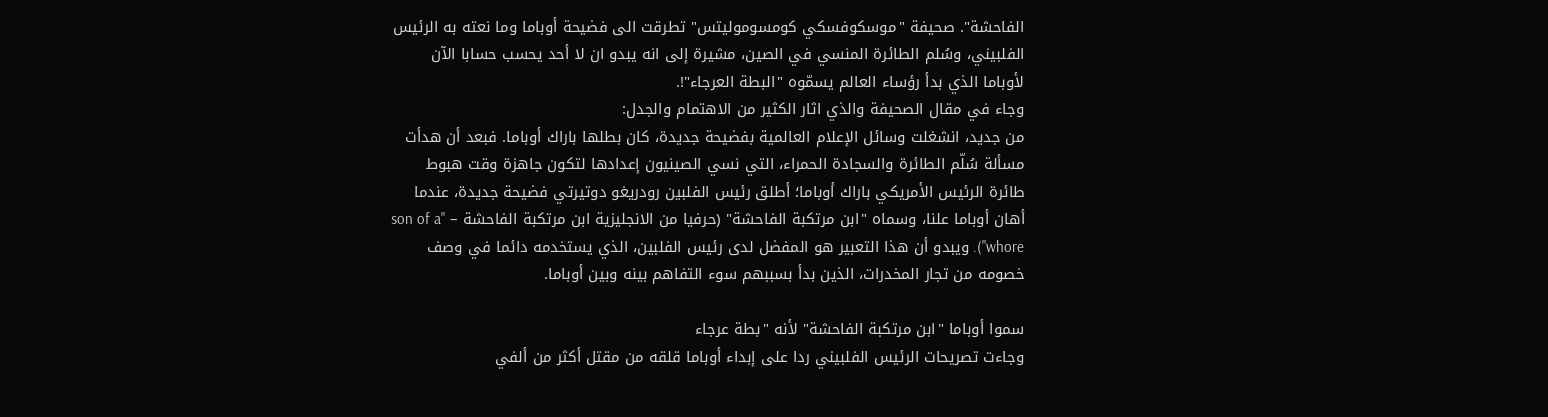الفاحشة". صحيفة "موسكوفسكي كومسوموليتس" تطرقت الى فضيحة أوباما وما نعته به الرئيس الفلبيني، وسُلم الطائرة المنسي في الصين، مشيرة إلى انه يبدو ان لا أحد يحسب حسابا الآن لأوباما الذي بدأ رؤساء العالم يسمّوه "البطة العرجاء"!.
وجاء في مقال الصحيفة والذي اثار الكثير من الاهتمام والجدل:
من جديد، انشغلت وسائل الإعلام العالمية بفضيحة جديدة، كان بطلها باراك أوباما. فبعد أن هدأت مسألة سُلّم الطائرة والسجادة الحمراء، التي نسي الصينيون إعدادها لتكون جاهزة وقت هبوط طائرة الرئيس الأمريكي باراك أوباما؛ أطلق رئيس الفلبين رودريغو دوتيرتي فضيحة جديدة، عندما أهان أوباما علنا، وسماه "ابن مرتكبة الفاحشة" (حرفيا من الانجليزية ابن مرتكبة الفاحشة – "son of a whore"). ويبدو أن هذا التعبير هو المفضل لدى رئيس الفلبين، الذي يستخدمه دائما في وصف خصومه من تجار المخدرات، الذين بدأ بسببهم سوء التفاهم بينه وبين أوباما.

سموا أوباما "ابن مرتكبة الفاحشة" لأنه "بطة عرجاء
وجاءت تصريحات الرئيس الفلبيني ردا على إبداء أوباما قلقه من مقتل أكثر من ألفي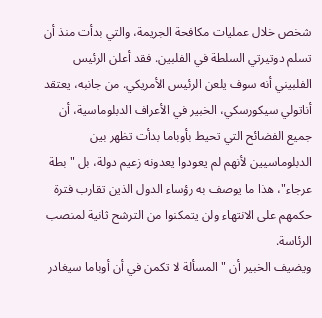شخص خلال عمليات مكافحة الجريمة، والتي بدأت منذ أن تسلم دوتيرتي السلطة في الفلبين. فقد أعلن الرئيس الفلبيني أنه سوف يلعن الرئيس الأمريكي. من جانبه، يعتقد أناتولي سيكورسكي، الخبير في الأعراف الدبلوماسية، أن جميع الفضائح التي تحيط بأوباما بدأت تظهر بين الدبلوماسيين لأنهم لم يعودوا يعدونه زعيم دولة، بل "بطة عرجاء"، هذا ما يوصف به رؤساء الدول الذين تقارب فترة حكمهم على الانتهاء ولن يتمكنوا من الترشح ثانية لمنصب الرئاسة.
ويضيف الخبير أن "المسألة لا تكمن في أن أوباما سيغادر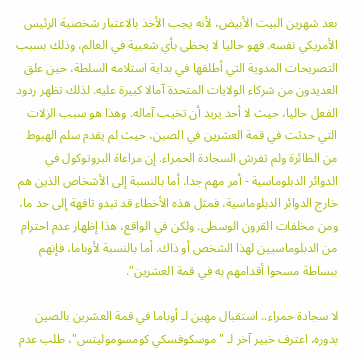بعد شهرين البيت الأبيض، لأنه يجب الأخذ بالاعتبار شخصية الرئيس الأمريكي نفسه. فهو حاليا لا يحظى بأي شعبية في العالم، وذلك بسبب التصريحات المدوية التي أطلقها في بداية استلامه السلطة، حين علق العديدون من شركاء الولايات المتحدة آمالا كبيرة عليه. لذلك تظهر ردود الفعل حاليا، حيث لا أحد يريد أن تخيب آماله. وهذا هو سبب الزلات التي حدثت في قمة العشرين في الصين، حيث لم يقدم سلم الهبوط من الطائرة ولم تفرش السجادة الحمراء. إن مراعاة البروتوكول في الدوائر الدبلوماسية - أمر مهم جدا. أما بالنسبة إلى الأشخاص الذين هم خارج الدوائر الدبلوماسية، فمثل هذه الأخطاء قد تبدو تافهة إلى حد ما، ومن مخلفات القرون الوسطى. ولكن في الواقع، هذا إظهار عدم احترام من الدبلوماسيين لهذا الشخص أو ذاك. أما بالنسبة لأوباما، فإنهم ببساطة مسحوا أقدامهم به في قمة العشرين".

لا سجادة حمراء.. استقبال مهين لـ أوباما في قمة العشرين بالصين
بدوره، اعترف خبير آخر لـ "موسكوفسكي كومسوموليتس"، طلب عدم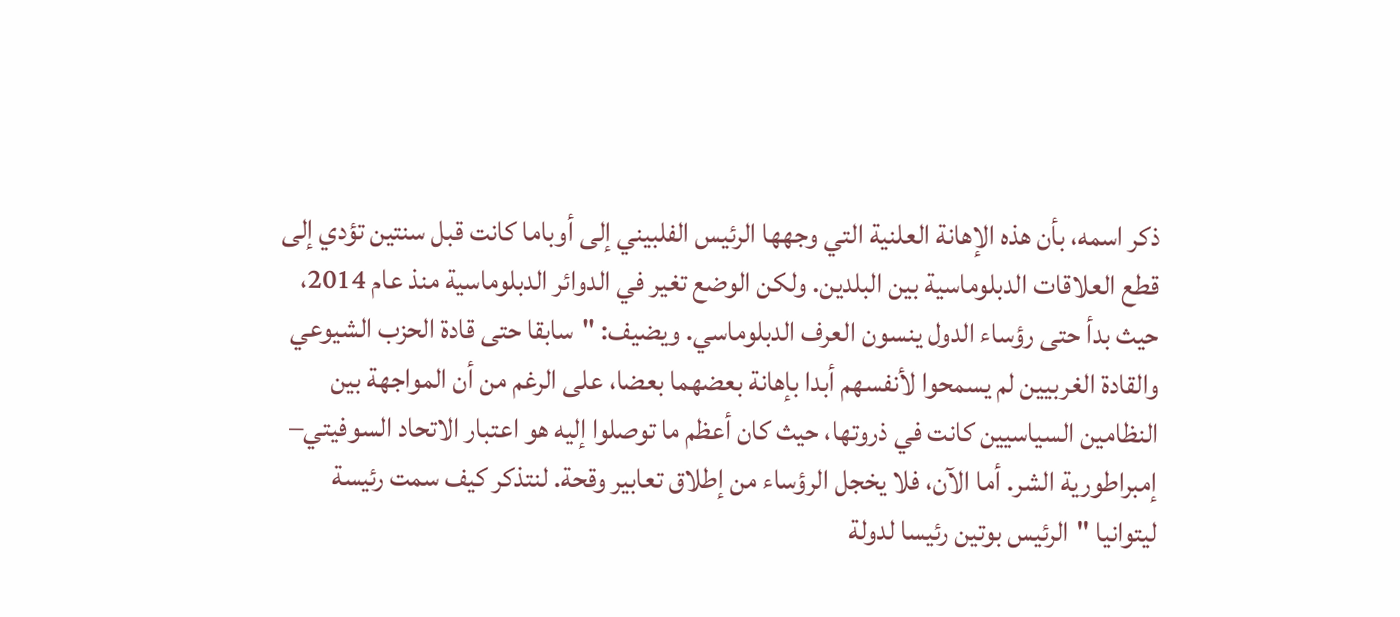ذكر اسمه، بأن هذه الإهانة العلنية التي وجهها الرئيس الفلبيني إلى أوباما كانت قبل سنتين تؤدي إلى قطع العلاقات الدبلوماسية بين البلدين. ولكن الوضع تغير في الدوائر الدبلوماسية منذ عام 2014، حيث بدأ حتى رؤساء الدول ينسون العرف الدبلوماسي. ويضيف: "سابقا حتى قادة الحزب الشيوعي والقادة الغربيين لم يسمحوا لأنفسهم أبدا بإهانة بعضهما بعضا، على الرغم من أن المواجهة بين النظامين السياسيين كانت في ذروتها، حيث كان أعظم ما توصلوا إليه هو اعتبار الاتحاد السوفيتي– إمبراطورية الشر. أما الآن، فلا يخجل الرؤساء من إطلاق تعابير وقحة. لنتذكر كيف سمت رئيسة ليتوانيا "الرئيس بوتين رئيسا لدولة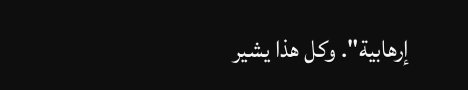إرهابية". وكل هذا يشير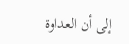إلى أن العداوة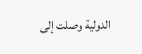الدولية وصلت إلى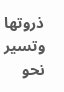ذروتها وتسير نحو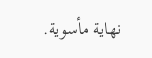نهاية مأسوية.